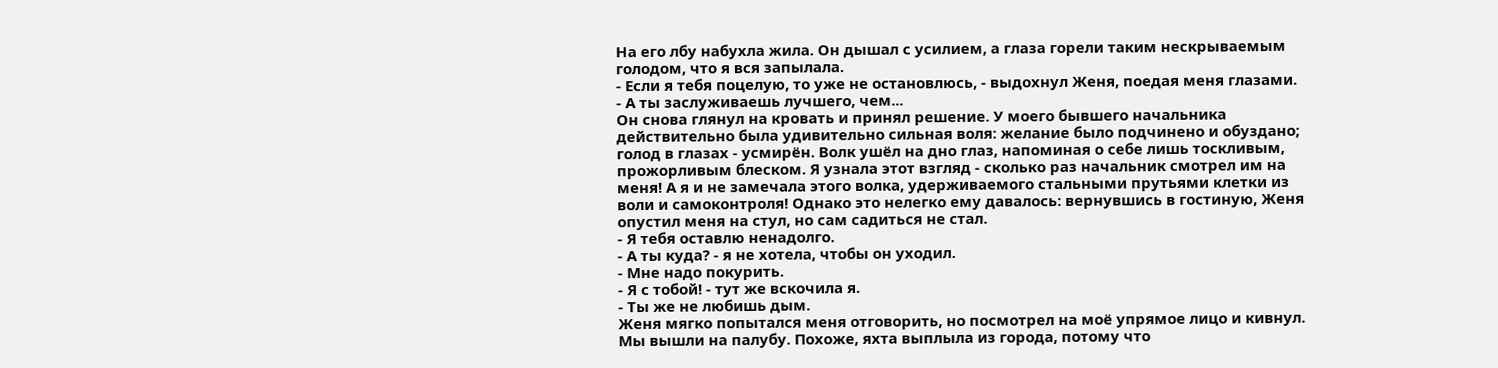На его лбу набухла жила. Он дышал с усилием, а глаза горели таким нескрываемым голодом, что я вся запылала.
- Если я тебя поцелую, то уже не остановлюсь, - выдохнул Женя, поедая меня глазами. - А ты заслуживаешь лучшего, чем...
Он снова глянул на кровать и принял решение. У моего бывшего начальника действительно была удивительно сильная воля: желание было подчинено и обуздано; голод в глазах - усмирён. Волк ушёл на дно глаз, напоминая о себе лишь тоскливым, прожорливым блеском. Я узнала этот взгляд - сколько раз начальник смотрел им на меня! А я и не замечала этого волка, удерживаемого стальными прутьями клетки из воли и самоконтроля! Однако это нелегко ему давалось: вернувшись в гостиную, Женя опустил меня на стул, но сам садиться не стал.
- Я тебя оставлю ненадолго.
- А ты куда? - я не хотела, чтобы он уходил.
- Мне надо покурить.
- Я с тобой! - тут же вскочила я.
- Ты же не любишь дым.
Женя мягко попытался меня отговорить, но посмотрел на моё упрямое лицо и кивнул. Мы вышли на палубу. Похоже, яхта выплыла из города, потому что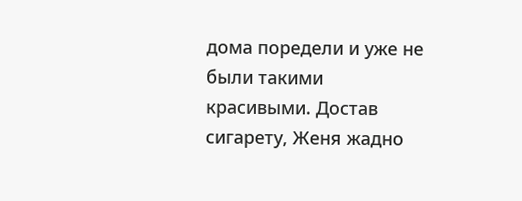дома поредели и уже не были такими красивыми. Достав сигарету, Женя жадно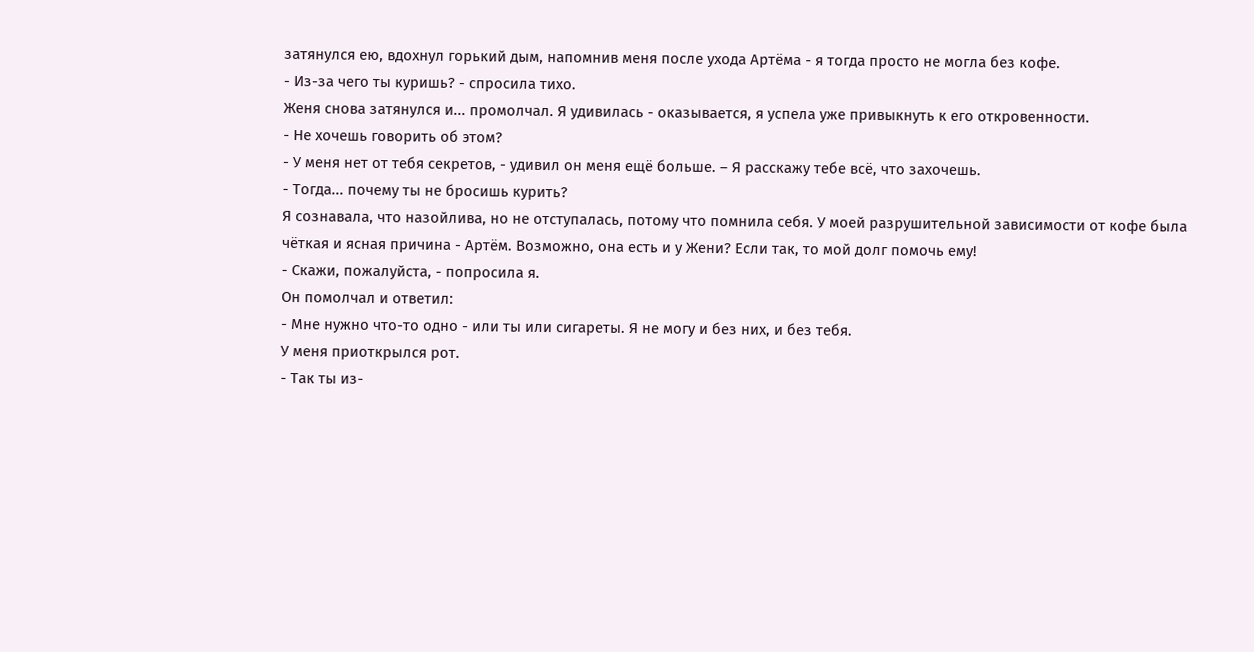затянулся ею, вдохнул горький дым, напомнив меня после ухода Артёма - я тогда просто не могла без кофе.
- Из-за чего ты куришь? - спросила тихо.
Женя снова затянулся и... промолчал. Я удивилась - оказывается, я успела уже привыкнуть к его откровенности.
- Не хочешь говорить об этом?
- У меня нет от тебя секретов, - удивил он меня ещё больше. – Я расскажу тебе всё, что захочешь.
- Тогда... почему ты не бросишь курить?
Я сознавала, что назойлива, но не отступалась, потому что помнила себя. У моей разрушительной зависимости от кофе была чёткая и ясная причина - Артём. Возможно, она есть и у Жени? Если так, то мой долг помочь ему!
- Скажи, пожалуйста, - попросила я.
Он помолчал и ответил:
- Мне нужно что-то одно - или ты или сигареты. Я не могу и без них, и без тебя.
У меня приоткрылся рот.
- Так ты из-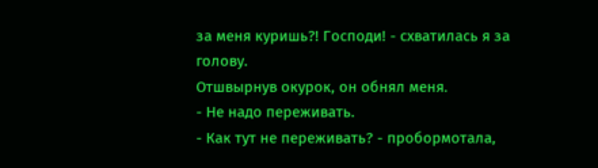за меня куришь?! Господи! - схватилась я за голову.
Отшвырнув окурок, он обнял меня.
- Не надо переживать.
- Как тут не переживать? - пробормотала,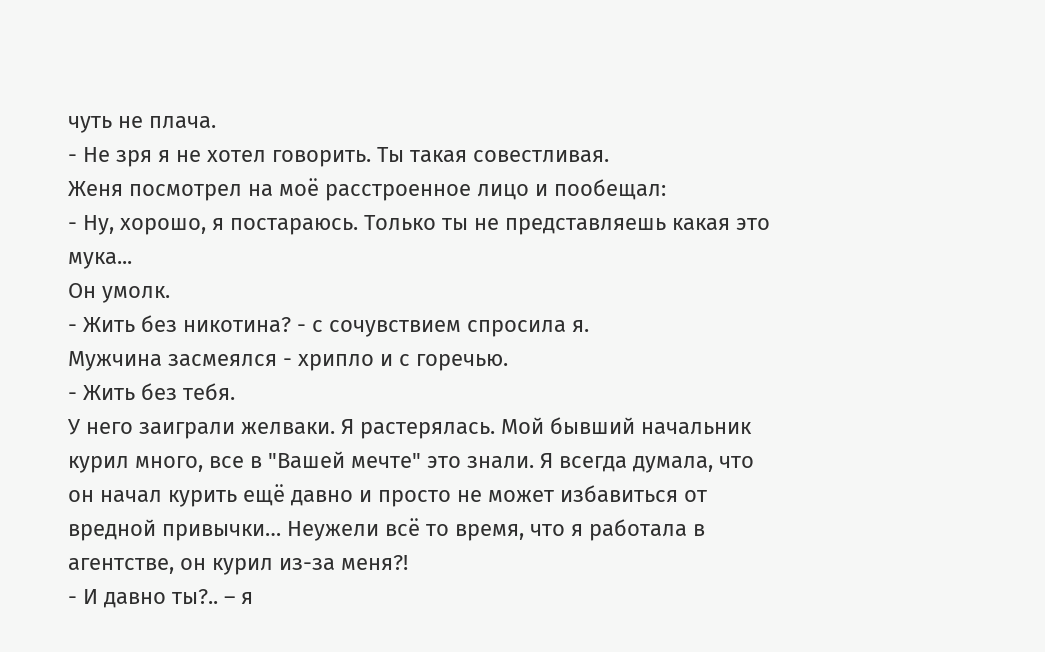чуть не плача.
- Не зря я не хотел говорить. Ты такая совестливая.
Женя посмотрел на моё расстроенное лицо и пообещал:
- Ну, хорошо, я постараюсь. Только ты не представляешь какая это мука...
Он умолк.
- Жить без никотина? - с сочувствием спросила я.
Мужчина засмеялся - хрипло и с горечью.
- Жить без тебя.
У него заиграли желваки. Я растерялась. Мой бывший начальник курил много, все в "Вашей мечте" это знали. Я всегда думала, что он начал курить ещё давно и просто не может избавиться от вредной привычки… Неужели всё то время, что я работала в агентстве, он курил из-за меня?!
- И давно ты?.. – я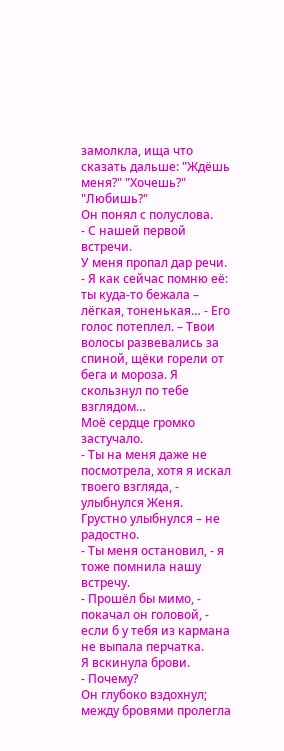замолкла, ища что сказать дальше: "Ждёшь меня?" "Хочешь?" "Любишь?"
Он понял с полуслова.
- С нашей первой встречи.
У меня пропал дар речи.
- Я как сейчас помню её: ты куда-то бежала – лёгкая, тоненькая… - Его голос потеплел. – Твои волосы развевались за спиной, щёки горели от бега и мороза. Я скользнул по тебе взглядом…
Моё сердце громко застучало.
- Ты на меня даже не посмотрела, хотя я искал твоего взгляда, - улыбнулся Женя. Грустно улыбнулся – не радостно.
- Ты меня остановил, - я тоже помнила нашу встречу.
- Прошёл бы мимо, - покачал он головой, - если б у тебя из кармана не выпала перчатка.
Я вскинула брови.
- Почему?
Он глубоко вздохнул; между бровями пролегла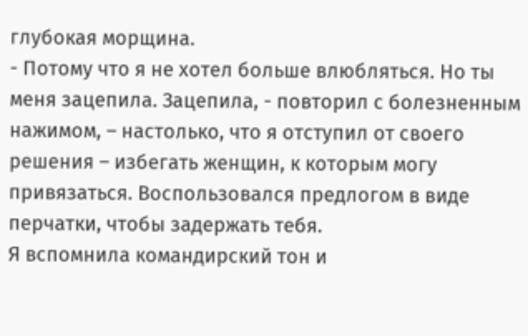глубокая морщина.
- Потому что я не хотел больше влюбляться. Но ты меня зацепила. Зацепила, - повторил с болезненным нажимом, – настолько, что я отступил от своего решения – избегать женщин, к которым могу привязаться. Воспользовался предлогом в виде перчатки, чтобы задержать тебя.
Я вспомнила командирский тон и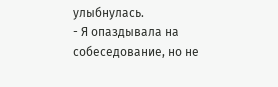улыбнулась.
- Я опаздывала на собеседование, но не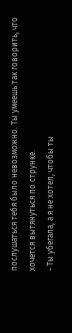послушаться тебя было невозможно. Ты умеешь так говорить, что хочется вытянуться по струнке.
- Ты убегала, а я не хотел, чтобы ты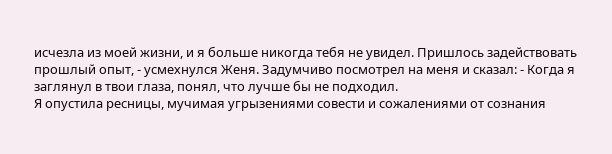исчезла из моей жизни, и я больше никогда тебя не увидел. Пришлось задействовать прошлый опыт, - усмехнулся Женя. Задумчиво посмотрел на меня и сказал: - Когда я заглянул в твои глаза, понял, что лучше бы не подходил.
Я опустила ресницы, мучимая угрызениями совести и сожалениями от сознания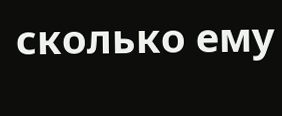сколько ему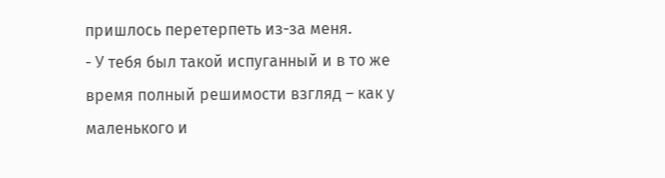пришлось перетерпеть из-за меня.
- У тебя был такой испуганный и в то же время полный решимости взгляд – как у маленького и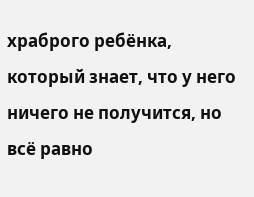храброго ребёнка, который знает, что у него ничего не получится, но всё равно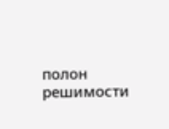полон решимости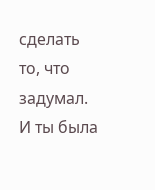сделать то, что задумал. И ты была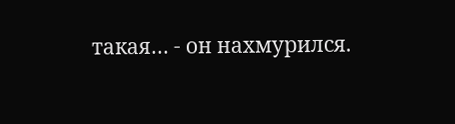такая… - он нахмурился.